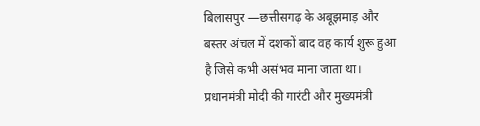बिलासपुर —छत्तीसगढ़ के अबूझमाड़ और बस्तर अंचल में दशकों बाद वह कार्य शुरू हुआ है जिसे कभी असंभव माना जाता था। प्रधानमंत्री मोदी की गारंटी और मुख्यमंत्री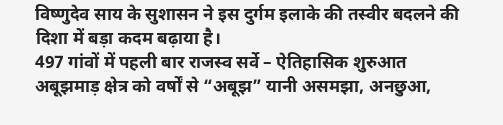विष्णुदेव साय के सुशासन ने इस दुर्गम इलाके की तस्वीर बदलने की दिशा में बड़ा कदम बढ़ाया है।
497 गांवों में पहली बार राजस्व सर्वे – ऐतिहासिक शुरुआत
अबूझमाड़ क्षेत्र को वर्षों से “अबूझ” यानी असमझा, अनछुआ,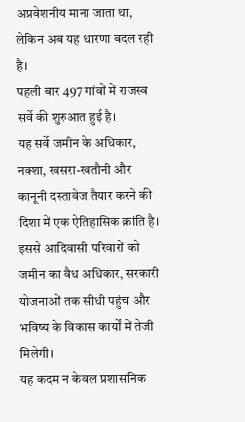अप्रवेशनीय माना जाता था, लेकिन अब यह धारणा बदल रही है।
पहली बार 497 गांवों में राजस्व सर्वे की शुरुआत हुई है।
यह सर्वे जमीन के अधिकार, नक्शा, खसरा-खतौनी और कानूनी दस्तावेज तैयार करने की दिशा में एक ऐतिहासिक क्रांति है।
इससे आदिवासी परिवारों को जमीन का वैध अधिकार, सरकारी योजनाओं तक सीधी पहुंच और भविष्य के विकास कार्यों में तेजी मिलेगी।
यह कदम न केवल प्रशासनिक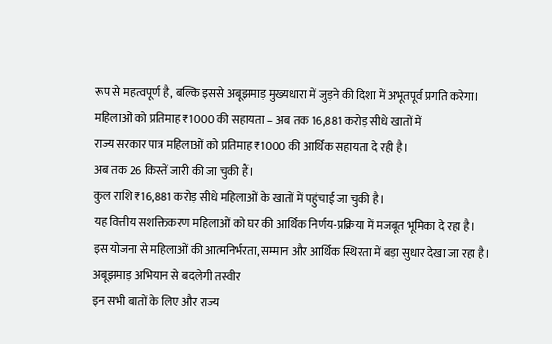रूप से महत्वपूर्ण है, बल्कि इससे अबूझमाड़ मुख्यधारा में जुड़ने की दिशा में अभूतपूर्व प्रगति करेगा।
महिलाओं को प्रतिमाह ₹1000 की सहायता – अब तक 16,881 करोड़ सीधे खातों में
राज्य सरकार पात्र महिलाओं को प्रतिमाह ₹1000 की आर्थिक सहायता दे रही है।
अब तक 26 किस्तें जारी की जा चुकी हैं।
कुल राशि ₹16,881 करोड़ सीधे महिलाओं के खातों में पहुंचाई जा चुकी है।
यह वित्तीय सशक्तिकरण महिलाओं को घर की आर्थिक निर्णय-प्रक्रिया में मजबूत भूमिका दे रहा है।
इस योजना से महिलाओं की आत्मनिर्भरता, सम्मान और आर्थिक स्थिरता में बड़ा सुधार देखा जा रहा है।
अबूझमाड़ अभियान से बदलेगी तस्वीर
इन सभी बातों के लिए और राज्य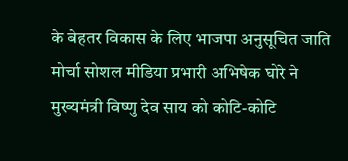के बेहतर विकास के लिए भाजपा अनुसूचित जाति मोर्चा सोशल मीडिया प्रभारी अभिषेक घोरे ने मुख्यमंत्री विष्णु देव साय को कोटि-कोटि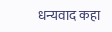धन्यवाद कहा